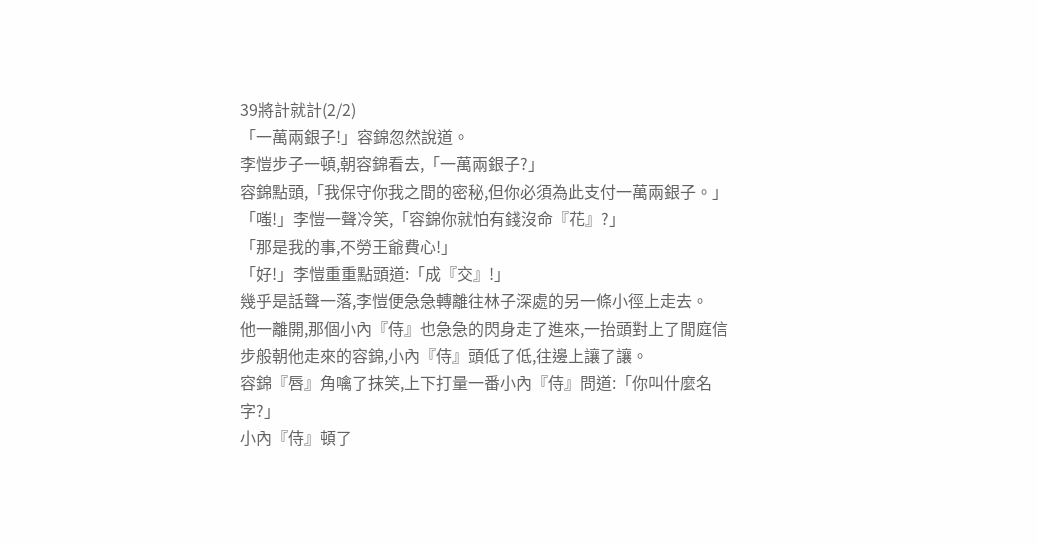39將計就計(2/2)
「一萬兩銀子!」容錦忽然說道。
李愷步子一頓,朝容錦看去,「一萬兩銀子?」
容錦點頭,「我保守你我之間的密秘,但你必須為此支付一萬兩銀子。」
「嗤!」李愷一聲冷笑,「容錦你就怕有錢沒命『花』?」
「那是我的事,不勞王爺費心!」
「好!」李愷重重點頭道:「成『交』!」
幾乎是話聲一落,李愷便急急轉離往林子深處的另一條小徑上走去。
他一離開,那個小內『侍』也急急的閃身走了進來,一抬頭對上了閒庭信步般朝他走來的容錦,小內『侍』頭低了低,往邊上讓了讓。
容錦『唇』角噙了抹笑,上下打量一番小內『侍』問道:「你叫什麼名字?」
小內『侍』頓了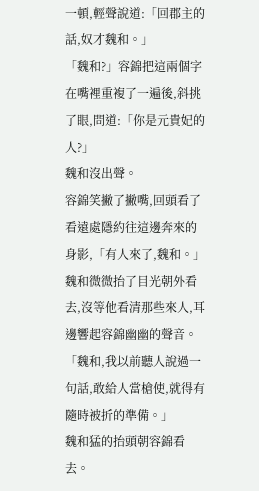一頓,輕聲說道:「回郡主的話,奴才魏和。」
「魏和?」容錦把這兩個字在嘴裡重複了一遍後,斜挑了眼,問道:「你是元貴妃的人?」
魏和沒出聲。
容錦笑撇了撇嘴,回頭看了看遠處隱約往這邊奔來的身影,「有人來了,魏和。」
魏和微微抬了目光朝外看去,沒等他看清那些來人,耳邊響起容錦幽幽的聲音。
「魏和,我以前聽人說過一句話,敢給人當槍使,就得有隨時被折的準備。」
魏和猛的抬頭朝容錦看去。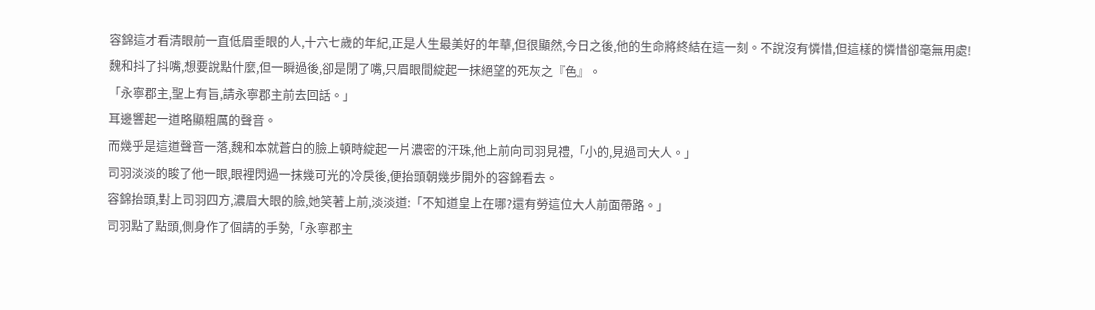容錦這才看清眼前一直低眉垂眼的人,十六七歲的年紀,正是人生最美好的年華,但很顯然,今日之後,他的生命將終結在這一刻。不說沒有憐惜,但這樣的憐惜卻毫無用處!
魏和抖了抖嘴,想要說點什麼,但一瞬過後,卻是閉了嘴,只眉眼間綻起一抹絕望的死灰之『色』。
「永寧郡主,聖上有旨,請永寧郡主前去回話。」
耳邊響起一道略顯粗厲的聲音。
而幾乎是這道聲音一落,魏和本就蒼白的臉上頓時綻起一片濃密的汗珠,他上前向司羽見禮,「小的,見過司大人。」
司羽淡淡的睃了他一眼,眼裡閃過一抹幾可光的冷戾後,便抬頭朝幾步開外的容錦看去。
容錦抬頭,對上司羽四方,濃眉大眼的臉,她笑著上前,淡淡道:「不知道皇上在哪?還有勞這位大人前面帶路。」
司羽點了點頭,側身作了個請的手勢,「永寧郡主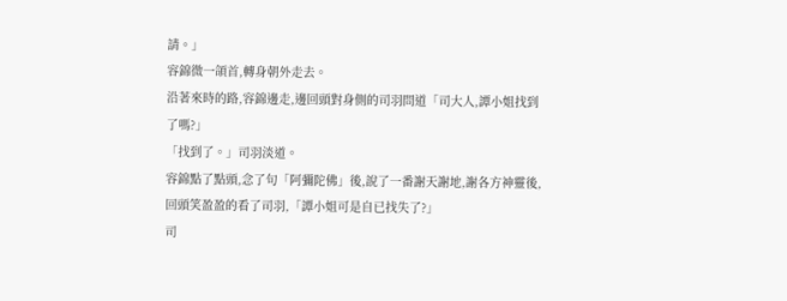請。」
容錦微一頜首,轉身朝外走去。
沿著來時的路,容錦邊走,邊回頭對身側的司羽問道「司大人,譚小姐找到了嗎?」
「找到了。」司羽淡道。
容錦點了點頭,念了句「阿彌陀佛」後,說了一番謝天謝地,謝各方神靈後,回頭笑盈盈的看了司羽,「譚小姐可是自已找失了?」
司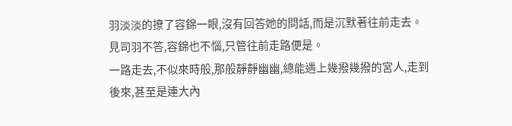羽淡淡的撩了容錦一眼,沒有回答她的問話,而是沉默著往前走去。
見司羽不答,容錦也不惱,只管往前走路便是。
一路走去,不似來時般,那般靜靜幽幽,總能遇上幾撥幾撥的宮人,走到後來,甚至是連大內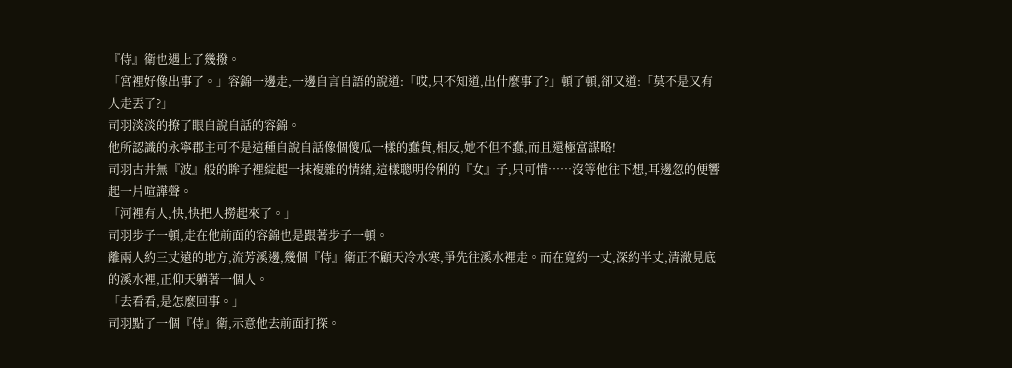『侍』衛也遇上了幾撥。
「宮裡好像出事了。」容錦一邊走,一邊自言自語的說道:「哎,只不知道,出什麼事了?」頓了頓,卻又道:「莫不是又有人走丟了?」
司羽淡淡的撩了眼自說自話的容錦。
他所認識的永寧郡主可不是這種自說自話像個傻瓜一樣的蠢貨,相反,她不但不蠢,而且還極富謀略!
司羽古井無『波』般的眸子裡綻起一抹複雜的情緒,這樣聰明伶俐的『女』子,只可惜……沒等他往下想,耳邊忽的便響起一片喧譁聲。
「河裡有人,快,快把人撈起來了。」
司羽步子一頓,走在他前面的容錦也是跟著步子一頓。
離兩人約三丈遠的地方,流芳溪邊,幾個『侍』衛正不顧天冷水寒,爭先往溪水裡走。而在寬約一丈,深約半丈,清澈見底的溪水裡,正仰天躺著一個人。
「去看看,是怎麼回事。」
司羽點了一個『侍』衛,示意他去前面打探。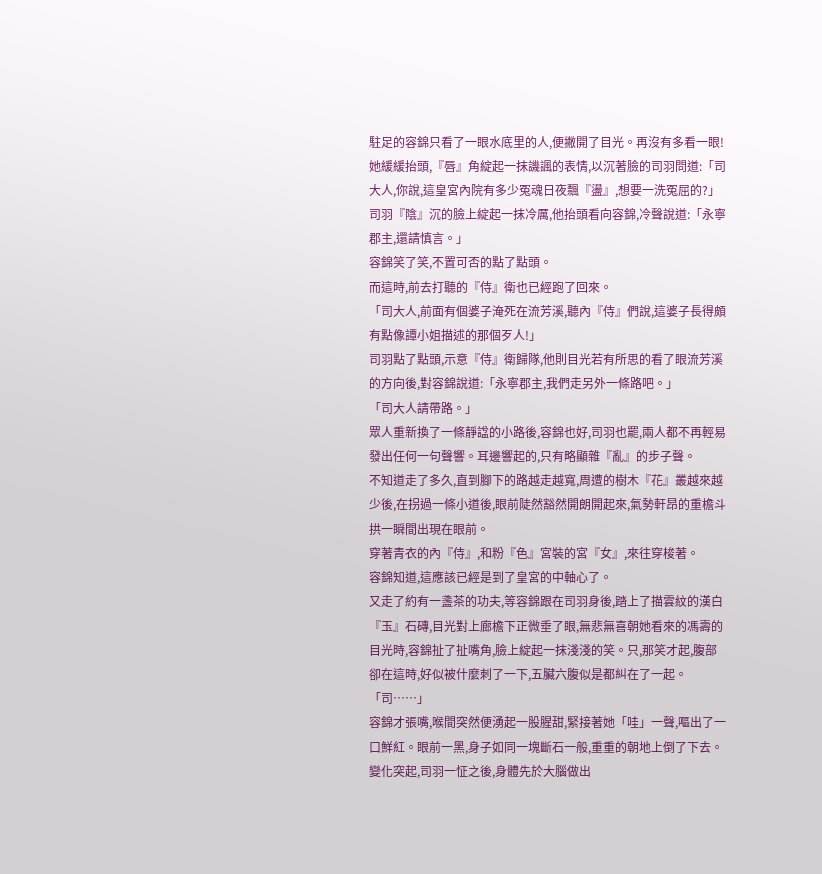駐足的容錦只看了一眼水底里的人,便撇開了目光。再沒有多看一眼!
她緩緩抬頭,『唇』角綻起一抹譏諷的表情,以沉著臉的司羽問道:「司大人,你說,這皇宮內院有多少冤魂日夜飄『盪』,想要一洗冤屈的?」
司羽『陰』沉的臉上綻起一抹冷厲,他抬頭看向容錦,冷聲說道:「永寧郡主,還請慎言。」
容錦笑了笑,不置可否的點了點頭。
而這時,前去打聽的『侍』衛也已經跑了回來。
「司大人,前面有個婆子淹死在流芳溪,聽內『侍』們說,這婆子長得頗有點像譚小姐描述的那個歹人!」
司羽點了點頭,示意『侍』衛歸隊,他則目光若有所思的看了眼流芳溪的方向後,對容錦說道:「永寧郡主,我們走另外一條路吧。」
「司大人請帶路。」
眾人重新換了一條靜諡的小路後,容錦也好,司羽也罷,兩人都不再輕易發出任何一句聲響。耳邊響起的,只有略顯雜『亂』的步子聲。
不知道走了多久,直到腳下的路越走越寬,周遭的樹木『花』叢越來越少後,在拐過一條小道後,眼前陡然豁然開朗開起來,氣勢軒昂的重檐斗拱一瞬間出現在眼前。
穿著青衣的內『侍』,和粉『色』宮裝的宮『女』,來往穿梭著。
容錦知道,這應該已經是到了皇宮的中軸心了。
又走了約有一盞茶的功夫,等容錦跟在司羽身後,踏上了描雲紋的漢白『玉』石磚,目光對上廊檐下正微垂了眼,無悲無喜朝她看來的馮壽的目光時,容錦扯了扯嘴角,臉上綻起一抹淺淺的笑。只,那笑才起,腹部卻在這時,好似被什麼刺了一下,五臟六腹似是都糾在了一起。
「司……」
容錦才張嘴,喉間突然便湧起一股腥甜,緊接著她「哇」一聲,嘔出了一口鮮紅。眼前一黑,身子如同一塊斷石一般,重重的朝地上倒了下去。
變化突起,司羽一怔之後,身體先於大腦做出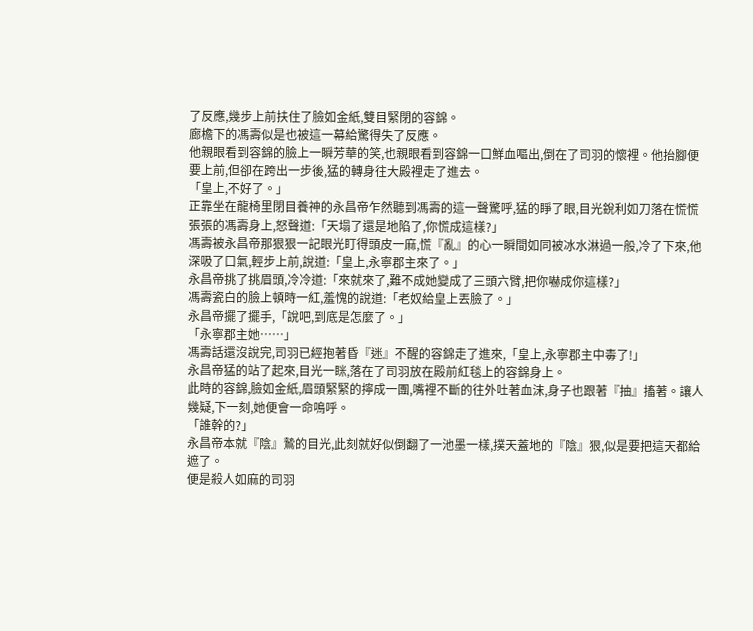了反應,幾步上前扶住了臉如金紙,雙目緊閉的容錦。
廊檐下的馮壽似是也被這一幕給驚得失了反應。
他親眼看到容錦的臉上一瞬芳華的笑,也親眼看到容錦一口鮮血嘔出,倒在了司羽的懷裡。他抬腳便要上前,但卻在跨出一步後,猛的轉身往大殿裡走了進去。
「皇上,不好了。」
正靠坐在龍椅里閉目養神的永昌帝乍然聽到馮壽的這一聲驚呼,猛的睜了眼,目光銳利如刀落在慌慌張張的馮壽身上,怒聲道:「天塌了還是地陷了,你慌成這樣?」
馮壽被永昌帝那狠狠一記眼光盯得頭皮一麻,慌『亂』的心一瞬間如同被冰水淋過一般,冷了下來,他深吸了口氣,輕步上前,說道:「皇上,永寧郡主來了。」
永昌帝挑了挑眉頭,冷冷道:「來就來了,難不成她變成了三頭六臂,把你嚇成你這樣?」
馮壽瓷白的臉上頓時一紅,羞愧的說道:「老奴給皇上丟臉了。」
永昌帝擺了擺手,「說吧,到底是怎麼了。」
「永寧郡主她……」
馮壽話還沒說完,司羽已經抱著昏『迷』不醒的容錦走了進來,「皇上,永寧郡主中毒了!」
永昌帝猛的站了起來,目光一眯,落在了司羽放在殿前紅毯上的容錦身上。
此時的容錦,臉如金紙,眉頭緊緊的擰成一團,嘴裡不斷的往外吐著血沫,身子也跟著『抽』搐著。讓人幾疑,下一刻,她便會一命鳴呼。
「誰幹的?」
永昌帝本就『陰』鷙的目光,此刻就好似倒翻了一池墨一樣,撲天蓋地的『陰』狠,似是要把這天都給遮了。
便是殺人如麻的司羽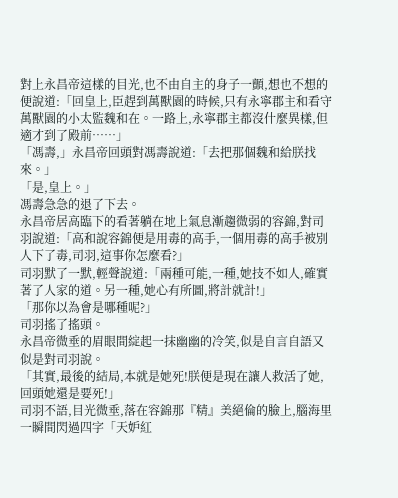對上永昌帝這樣的目光,也不由自主的身子一顫,想也不想的便說道:「回皇上,臣趕到萬獸園的時候,只有永寧郡主和看守萬獸園的小太監魏和在。一路上,永寧郡主都沒什麼異樣,但適才到了殿前……」
「馮壽,」永昌帝回頭對馮壽說道:「去把那個魏和給朕找來。」
「是,皇上。」
馮壽急急的退了下去。
永昌帝居高臨下的看著躺在地上氣息漸趨微弱的容錦,對司羽說道:「高和說容錦便是用毒的高手,一個用毒的高手被別人下了毒,司羽,這事你怎麼看?」
司羽默了一默,輕聲說道:「兩種可能,一種,她技不如人,確實著了人家的道。另一種,她心有所圖,將計就計!」
「那你以為會是哪種呢?」
司羽搖了搖頭。
永昌帝微垂的眉眼間綻起一抹幽幽的冷笑,似是自言自語又似是對司羽說。
「其實,最後的結局,本就是她死!朕便是現在讓人救活了她,回頭她還是要死!」
司羽不語,目光微垂,落在容錦那『精』美絕倫的臉上,腦海里一瞬間閃過四字「天妒紅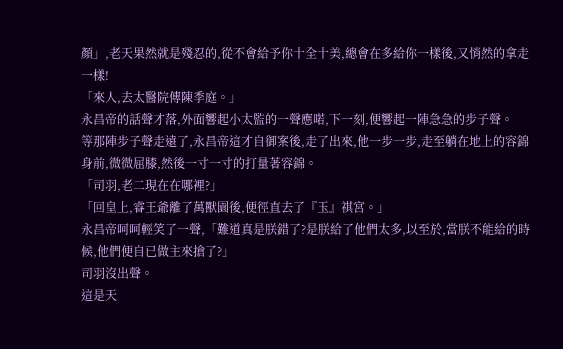顏」,老天果然就是殘忍的,從不會給予你十全十美,總會在多給你一樣後,又悄然的拿走一樣!
「來人,去太醫院傳陳季庭。」
永昌帝的話聲才落,外面響起小太監的一聲應喏,下一刻,便響起一陣急急的步子聲。
等那陣步子聲走遠了,永昌帝這才自御案後,走了出來,他一步一步,走至躺在地上的容錦身前,微微屈膝,然後一寸一寸的打量著容錦。
「司羽,老二現在在哪裡?」
「回皇上,睿王爺離了萬獸園後,便徑直去了『玉』祺宮。」
永昌帝呵呵輕笑了一聲,「難道真是朕錯了?是朕給了他們太多,以至於,當朕不能給的時候,他們便自已做主來搶了?」
司羽沒出聲。
這是天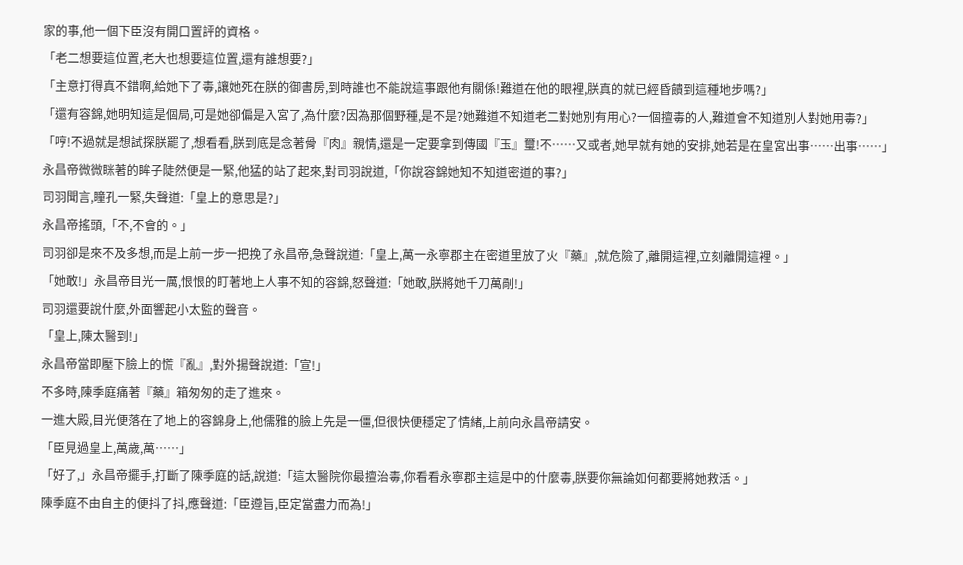家的事,他一個下臣沒有開口置評的資格。
「老二想要這位置,老大也想要這位置,還有誰想要?」
「主意打得真不錯啊,給她下了毒,讓她死在朕的御書房,到時誰也不能說這事跟他有關係!難道在他的眼裡,朕真的就已經昏饋到這種地步嗎?」
「還有容錦,她明知這是個局,可是她卻偏是入宮了,為什麼?因為那個野種,是不是?她難道不知道老二對她別有用心?一個擅毒的人,難道會不知道別人對她用毒?」
「哼!不過就是想試探朕罷了,想看看,朕到底是念著骨『肉』親情,還是一定要拿到傳國『玉』璽!不……又或者,她早就有她的安排,她若是在皇宮出事……出事……」
永昌帝微微眯著的眸子陡然便是一緊,他猛的站了起來,對司羽說道,「你說容錦她知不知道密道的事?」
司羽聞言,瞳孔一緊,失聲道:「皇上的意思是?」
永昌帝搖頭,「不,不會的。」
司羽卻是來不及多想,而是上前一步一把挽了永昌帝,急聲說道:「皇上,萬一永寧郡主在密道里放了火『藥』,就危險了,離開這裡,立刻離開這裡。」
「她敢!」永昌帝目光一厲,恨恨的盯著地上人事不知的容錦,怒聲道:「她敢,朕將她千刀萬剮!」
司羽還要說什麼,外面響起小太監的聲音。
「皇上,陳太醫到!」
永昌帝當即壓下臉上的慌『亂』,對外揚聲說道:「宣!」
不多時,陳季庭痛著『藥』箱匆匆的走了進來。
一進大殿,目光便落在了地上的容錦身上,他儒雅的臉上先是一僵,但很快便穩定了情緒,上前向永昌帝請安。
「臣見過皇上,萬歲,萬……」
「好了,」永昌帝擺手,打斷了陳季庭的話,說道:「這太醫院你最擅治毒,你看看永寧郡主這是中的什麼毒,朕要你無論如何都要將她救活。」
陳季庭不由自主的便抖了抖,應聲道:「臣遵旨,臣定當盡力而為!」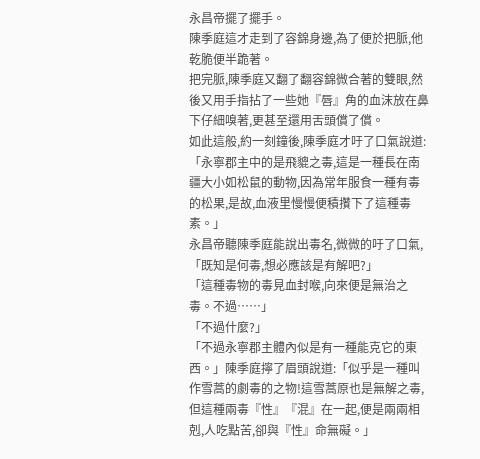永昌帝擺了擺手。
陳季庭這才走到了容錦身邊,為了便於把脈,他乾脆便半跪著。
把完脈,陳季庭又翻了翻容錦微合著的雙眼,然後又用手指拈了一些她『唇』角的血沫放在鼻下仔細嗅著,更甚至還用舌頭償了償。
如此這般,約一刻鐘後,陳季庭才吁了口氣說道:「永寧郡主中的是飛貔之毒,這是一種長在南疆大小如松鼠的動物,因為常年服食一種有毒的松果,是故,血液里慢慢便積攢下了這種毒素。」
永昌帝聽陳季庭能說出毒名,微微的吁了口氣,「既知是何毒,想必應該是有解吧?」
「這種毒物的毒見血封喉,向來便是無治之毒。不過……」
「不過什麼?」
「不過永寧郡主體內似是有一種能克它的東西。」陳季庭擰了眉頭說道:「似乎是一種叫作雪蒿的劇毒的之物!這雪蒿原也是無解之毒,但這種兩毒『性』『混』在一起,便是兩兩相剋,人吃點苦,卻與『性』命無礙。」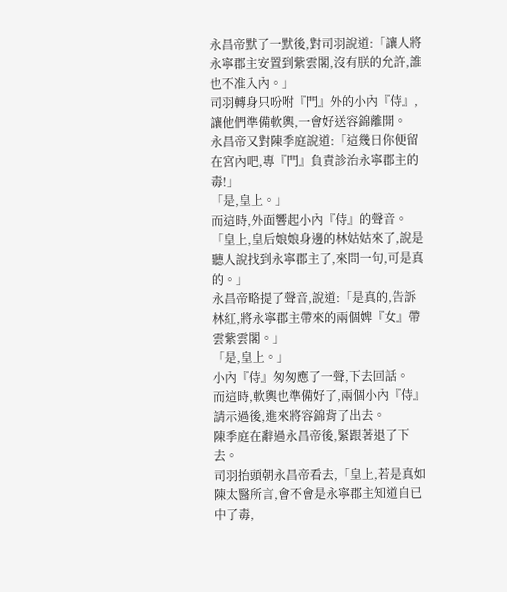永昌帝默了一默後,對司羽說道:「讓人將永寧郡主安置到紫雲閣,沒有朕的允許,誰也不准入內。」
司羽轉身只吩咐『門』外的小內『侍』,讓他們準備軟輿,一會好送容錦離開。
永昌帝又對陳季庭說道:「這幾日你便留在宮內吧,專『門』負責診治永寧郡主的毒!」
「是,皇上。」
而這時,外面響起小內『侍』的聲音。
「皇上,皇后娘娘身邊的林姑姑來了,說是聽人說找到永寧郡主了,來問一句,可是真的。」
永昌帝略提了聲音,說道:「是真的,告訴林紅,將永寧郡主帶來的兩個婢『女』帶雲紫雲閣。」
「是,皇上。」
小內『侍』匆匆應了一聲,下去回話。
而這時,軟輿也準備好了,兩個小內『侍』請示過後,進來將容錦背了出去。
陳季庭在辭過永昌帝後,緊跟著退了下去。
司羽抬頭朝永昌帝看去,「皇上,若是真如陳太醫所言,會不會是永寧郡主知道自已中了毒,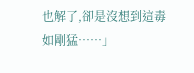也解了,卻是沒想到這毒如剛猛……」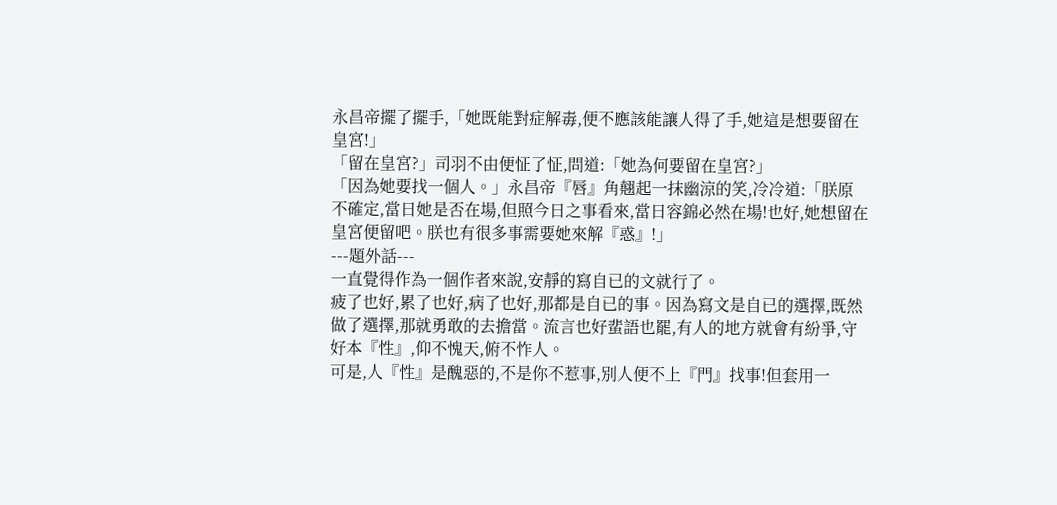永昌帝擺了擺手,「她既能對症解毒,便不應該能讓人得了手,她這是想要留在皇宮!」
「留在皇宮?」司羽不由便怔了怔,問道:「她為何要留在皇宮?」
「因為她要找一個人。」永昌帝『唇』角翹起一抹幽涼的笑,冷冷道:「朕原不確定,當日她是否在場,但照今日之事看來,當日容錦必然在場!也好,她想留在皇宮便留吧。朕也有很多事需要她來解『惑』!」
---題外話---
一直覺得作為一個作者來說,安靜的寫自已的文就行了。
疲了也好,累了也好,病了也好,那都是自已的事。因為寫文是自已的選擇,既然做了選擇,那就勇敢的去擔當。流言也好蜚語也罷,有人的地方就會有紛爭,守好本『性』,仰不愧天,俯不怍人。
可是,人『性』是醜惡的,不是你不惹事,別人便不上『門』找事!但套用一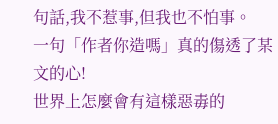句話,我不惹事,但我也不怕事。
一句「作者你造嗎」真的傷透了某文的心!
世界上怎麼會有這樣惡毒的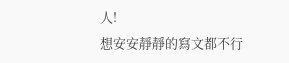人!
想安安靜靜的寫文都不行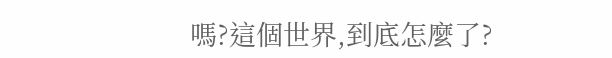嗎?這個世界,到底怎麼了?